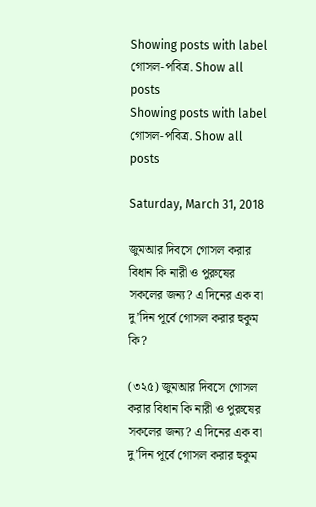Showing posts with label গোসল-পবিত্র. Show all posts
Showing posts with label গোসল-পবিত্র. Show all posts

Saturday, March 31, 2018

জুমআর দিবসে গোসল করার বিধান কি নারী ও পুরুষের সকলের জন্য? এ দিনের এক বা দু’দিন পূর্বে গোসল করার হুকুম কি?

(৩২৫) জুমআর দিবসে গোসল করার বিধান কি নারী ও পুরুষের সকলের জন্য? এ দিনের এক বা দু’দিন পূর্বে গোসল করার হুকুম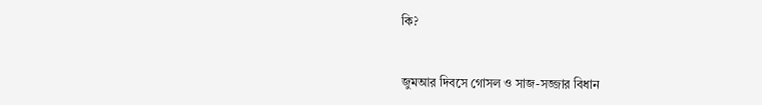কি?


জুমআর দিবসে গোসল ও সাজ-সজ্জার বিধান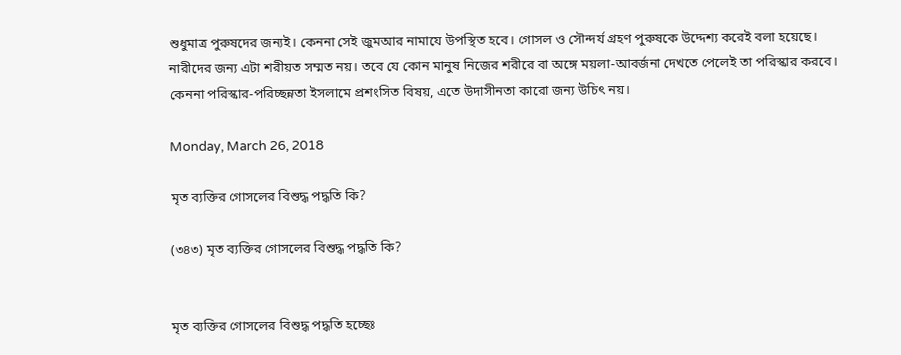শুধুমাত্র পুরুষদের জন্যই। কেননা সেই জুমআর নামাযে উপস্থিত হবে। গোসল ও সৌন্দর্য গ্রহণ পুরুষকে উদ্দেশ্য করেই বলা হয়েছে। নারীদের জন্য এটা শরীয়ত সম্মত নয়। তবে যে কোন মানুষ নিজের শরীরে বা অঙ্গে ময়লা-আবর্জনা দেখতে পেলেই তা পরিস্কার করবে। কেননা পরিস্কার-পরিচ্ছন্নতা ইসলামে প্রশংসিত বিষয়, এতে উদাসীনতা কারো জন্য উচিৎ নয়।

Monday, March 26, 2018

মৃত ব্যক্তির গোসলের বিশুদ্ধ পদ্ধতি কি?

(৩৪৩) মৃত ব্যক্তির গোসলের বিশুদ্ধ পদ্ধতি কি?


মৃত ব্যক্তির গোসলের বিশুদ্ধ পদ্ধতি হচ্ছেঃ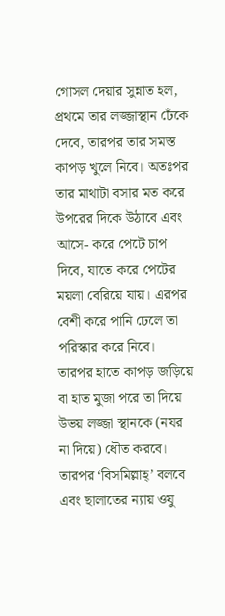গোসল দেয়ার সুন্নাত হল, প্রথমে তার লজ্জাস্থান ঢেঁকে দেবে, তারপর তার সমস্ত কাপড় খুলে নিবে। অতঃপর তার মাথাটা বসার মত করে উপরের দিকে উঠাবে এবং আসে- করে পেটে চাপ দিবে, যাতে করে পেটের ময়লা বেরিয়ে যায়। এরপর বেশী করে পানি ঢেলে তা পরিস্কার করে নিবে। তারপর হাতে কাপড় জড়িয়ে বা হাত মুজা পরে তা দিয়ে উভয় লজ্জা স্থানকে (নযর না দিয়ে) ধৌত করবে। তারপর ‘বিসমিল্লাহ্‌’ বলবে এবং ছালাতের ন্যায় ওযু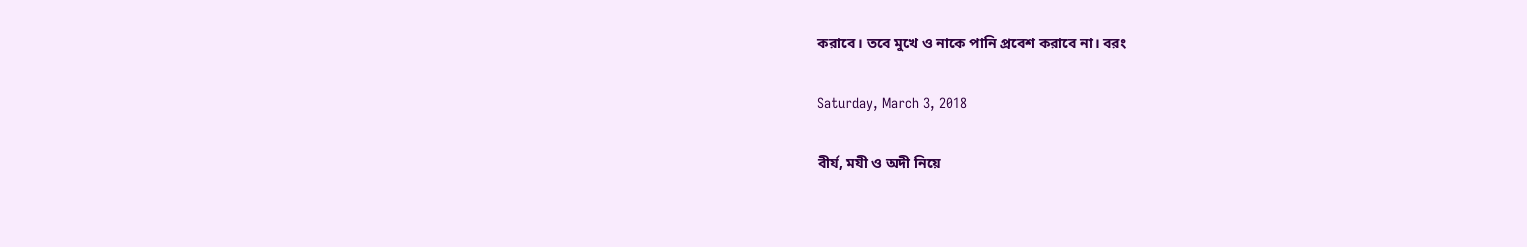করাবে। তবে মুখে ও নাকে পানি প্রবেশ করাবে না। বরং

Saturday, March 3, 2018

বীর্য, মযী ও অদী নিয়ে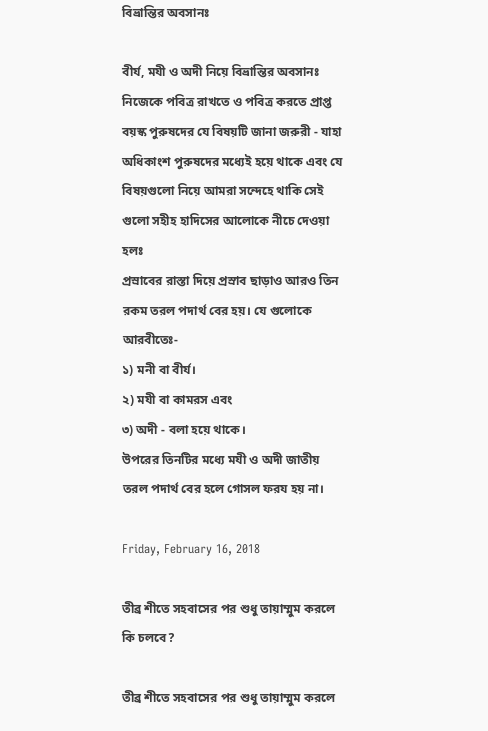বিভ্রান্তির অবসানঃ

বীর্য, মযী ও অদী নিয়ে বিভ্রান্তির অবসানঃ
নিজেকে পবিত্র রাখতে ও পবিত্র করতে প্রাপ্ত বয়স্ক পুরুষদের যে বিষয়টি জানা জরুরী - যাহা অধিকাংশ পুরুষদের মধ্যেই হয়ে থাকে এবং যে বিষয়গুলো নিয়ে আমরা সন্দেহে থাকি সেই গুলো সহীহ হাদিসের আলোকে নীচে দেওয়া হলঃ
প্রস্রাবের রাস্তা দিয়ে প্রস্রাব ছাড়াও আরও তিন রকম তরল পদার্থ বের হয়। যে গুলোকে আরবীতেঃ-
১) মনী বা বীর্য।
২) মযী বা কামরস এবং
৩) অদী - বলা হয়ে থাকে।
উপরের তিনটির মধ্যে মযী ও অদী জাতীয় তরল পদার্থ বের হলে গোসল ফরয হয় না।

Friday, February 16, 2018

তীব্র শীতে সহবাসের পর শুধু তায়াম্মুম করলে কি চলবে?

তীব্র শীতে সহবাসের পর শুধু তায়াম্মুম করলে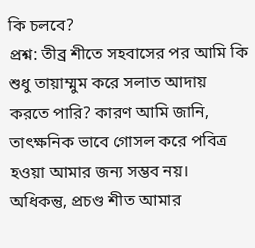কি চলবে?
প্রশ্ন: তীব্র শীতে সহবাসের পর আমি কি শুধু তায়াম্মুম করে সলাত আদায় করতে পারি? কারণ আমি জানি, তাৎক্ষনিক ভাবে গোসল করে পবিত্র হওয়া আমার জন্য সম্ভব নয়। অধিকন্তু, প্রচণ্ড শীত আমার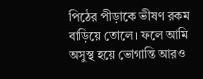পিঠের পীড়াকে ভীষণ রকম বাড়িয়ে তোলে। ফলে আমি অসুস্থ হয়ে ভোগান্তি আরও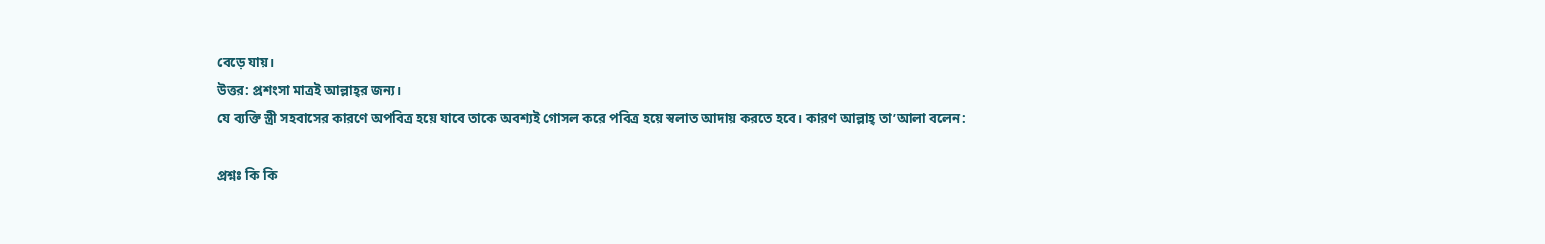বেড়ে যায়।
উত্তর: প্রশংসা মাত্রই আল্লাহ্‌র জন্য।
যে ব্যক্তি স্ত্রী সহবাসের কারণে অপবিত্র হয়ে যাবে তাকে অবশ্যই গোসল করে পবিত্র হয়ে স্বলাত আদায় করতে হবে। কারণ আল্লাহ্‌ তা’আলা বলেন:

প্রশ্নঃ কি কি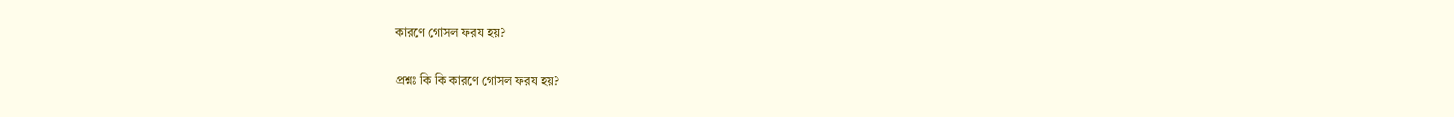কারণে গোসল ফরয হয়?

প্রশ্নঃ কি কি কারণে গোসল ফরয হয়?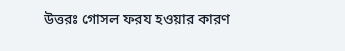উত্তরঃ গোসল ফরয হওয়ার কারণ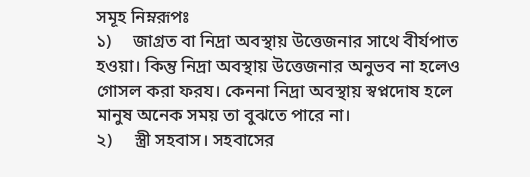সমূহ নিম্নরূপঃ
১)     জাগ্রত বা নিদ্রা অবস্থায় উত্তেজনার সাথে বীর্যপাত হওয়া। কিন্তু নিদ্রা অবস্থায় উত্তেজনার অনুভব না হলেও গোসল করা ফরয। কেননা নিদ্রা অবস্থায় স্বপ্নদোষ হলে মানুষ অনেক সময় তা বুঝতে পারে না।
২)     স্ত্রী সহবাস। সহবাসের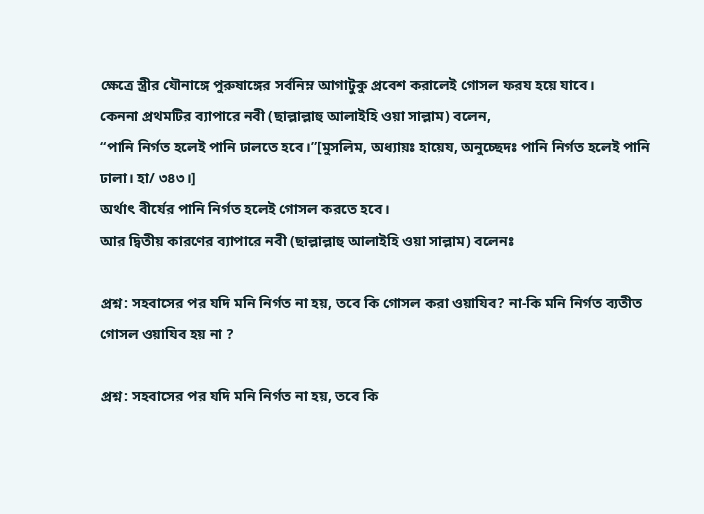ক্ষেত্রে স্ত্রীর যৌনাঙ্গে পুরুষাঙ্গের সর্বনিম্ন আগাটুকু প্রবেশ করালেই গোসল ফরয হয়ে যাবে।
কেননা প্রথমটির ব্যাপারে নবী (ছাল্লাল্লাহু আলাইহি ওয়া সাল্লাম) বলেন,
“পানি নির্গত হলেই পানি ঢালতে হবে।”[মুসলিম, অধ্যায়ঃ হায়েয, অনুচ্ছেদঃ পানি নির্গত হলেই পানি ঢালা। হা/ ৩৪৩।]
অর্থাৎ বীর্যের পানি নির্গত হলেই গোসল করতে হবে।
আর দ্বিতীয় কারণের ব্যাপারে নবী (ছাল্লাল্লাহু আলাইহি ওয়া সাল্লাম) বলেনঃ

প্রশ্ন: সহবাসের পর যদি মনি নির্গত না হয়, তবে কি গোসল করা ওয়াযিব? না-কি মনি নির্গত ব্যতীত গোসল ওয়াযিব হয় না ?

প্রশ্ন: সহবাসের পর যদি মনি নির্গত না হয়, তবে কি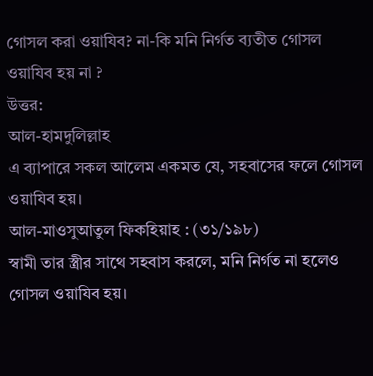গোসল করা ওয়াযিব? না-কি মনি নির্গত ব্যতীত গোসল ওয়াযিব হয় না ?
উত্তর:
আল-হামদুলিল্লাহ
এ ব্যাপারে সকল আলেম একমত যে, সহবাসের ফলে গোসল ওয়াযিব হয়।
আল-মাওসুআতুল ফিকহিয়াহ : (৩১/১৯৮)
স্বামী তার স্ত্রীর সাথে সহবাস করলে, মনি নির্গত না হলেও গোসল ওয়াযিব হয়।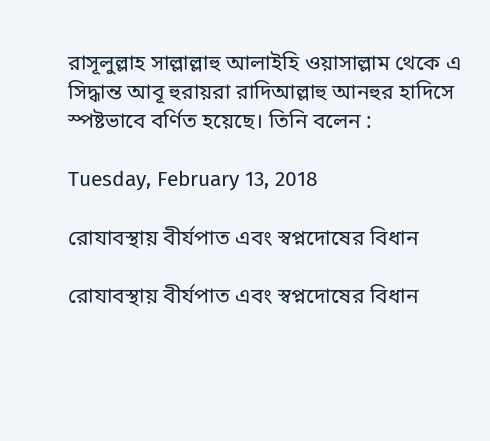রাসূলুল্লাহ সাল্লাল্লাহু আলাইহি ওয়াসাল্লাম থেকে এ সিদ্ধান্ত আবূ হুরায়রা রাদিআল্লাহু আনহুর হাদিসে স্পষ্টভাবে বর্ণিত হয়েছে। তিনি বলেন :

Tuesday, February 13, 2018

রোযাবস্থায় বীর্যপাত এবং স্বপ্নদোষের বিধান

রোযাবস্থায় বীর্যপাত এবং স্বপ্নদোষের বিধান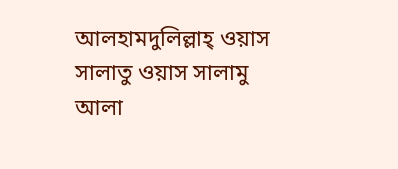আলহামদুলিল্লাহ্ ওয়াস সালাতু ওয়াস সালামু আলা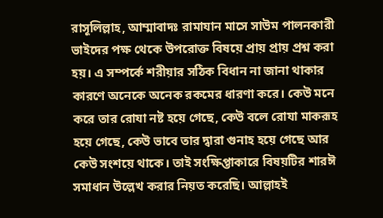রাসূলিল্লাহ, আম্মাবাদঃ রামাযান মাসে সাউম পালনকারী ভাইদের পক্ষ থেকে উপরোক্ত বিষয়ে প্রায় প্রায় প্রশ্ন করা হয়। এ সম্পর্কে শরীয়ার সঠিক বিধান না জানা থাকার কারণে অনেকে অনেক রকমের ধারণা করে। কেউ মনে করে তার রোযা নষ্ট হয়ে গেছে, কেউ বলে রোযা মাকরূহ হয়ে গেছে, কেউ ভাবে তার দ্বারা গুনাহ হয়ে গেছে আর কেউ সংশয়ে থাকে। তাই সংক্ষিপ্তাকারে বিষয়টির শারঈ সমাধান উল্লেখ করার নিয়ত করেছি। আল্লাহই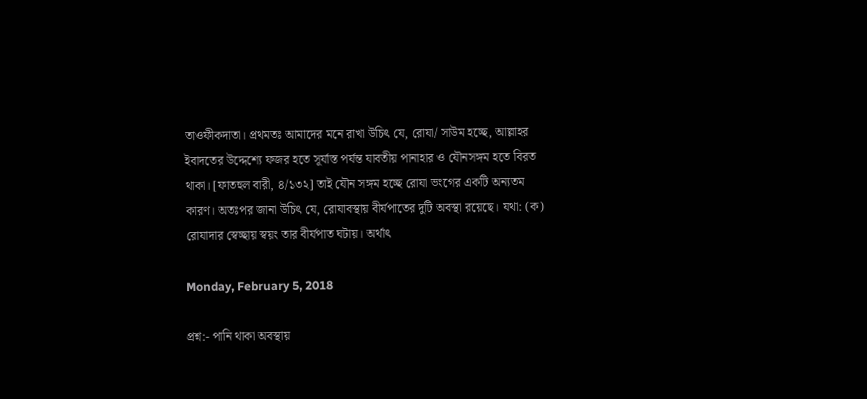তাওফীকদাতা। প্রথমতঃ আমাদের মনে রাখা উচিৎ যে, রোযা/ সাউম হচ্ছে, আল্লাহর ইবাদতের উদ্দেশ্যে ফজর হতে সূর্যাস্ত পর্যন্ত যাবতীয় পানাহার ও যৌনসঙ্গম হতে বিরত থাকা। [ফাতহুল বারী, ৪/১৩২] তাই যৌন সঙ্গম হচ্ছে রোযা ভংগের একটি অন্যতম কারণ। অতঃপর জানা উচিৎ যে, রোযাবস্থায় বীর্যপাতের দুটি অবস্থা রয়েছে। যথা: (ক) রোযাদার স্বেচ্ছায় স্বয়ং তার বীর্যপাত ঘটায়। অর্থাৎ

Monday, February 5, 2018

প্রশ্ন:- পানি থাকা অবস্থায়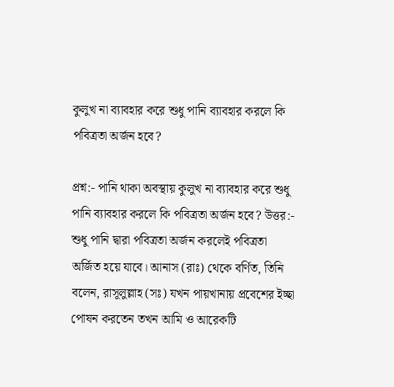কুলুখ না ব্যাবহার করে শুধু পানি ব্যাবহার করলে কি পবিত্রতা অর্জন হবে?

প্রশ্ন:- পানি থাকা অবস্থায় কুলুখ না ব্যাবহার করে শুধু পানি ব্যাবহার করলে কি পবিত্রতা অর্জন হবে? উত্তর:- শুধু পানি দ্বারা পবিত্রতা অর্জন করলেই পবিত্রতা অর্জিত হয়ে যাবে। আনাস (রাঃ) থেকে বর্ণিত, তিনি বলেন, রাসূলুল্লাহ (সঃ) যখন পায়খানায় প্রবেশের ইচ্ছা পোষন করতেন তখন আমি ও আরেকটি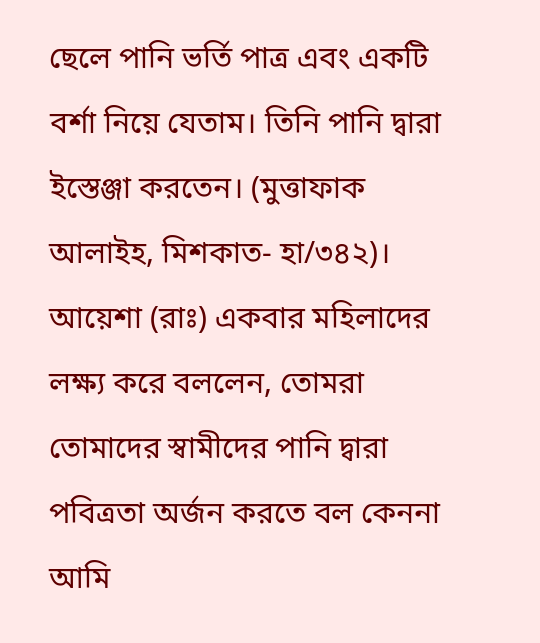ছেলে পানি ভর্তি পাত্র এবং একটি বর্শা নিয়ে যেতাম। তিনি পানি দ্বারা ইস্তেঞ্জা করতেন। (মুত্তাফাক আলাইহ, মিশকাত- হা/৩৪২)। আয়েশা (রাঃ) একবার মহিলাদের লক্ষ্য করে বললেন, তোমরা তোমাদের স্বামীদের পানি দ্বারা পবিত্রতা অর্জন করতে বল কেননা আমি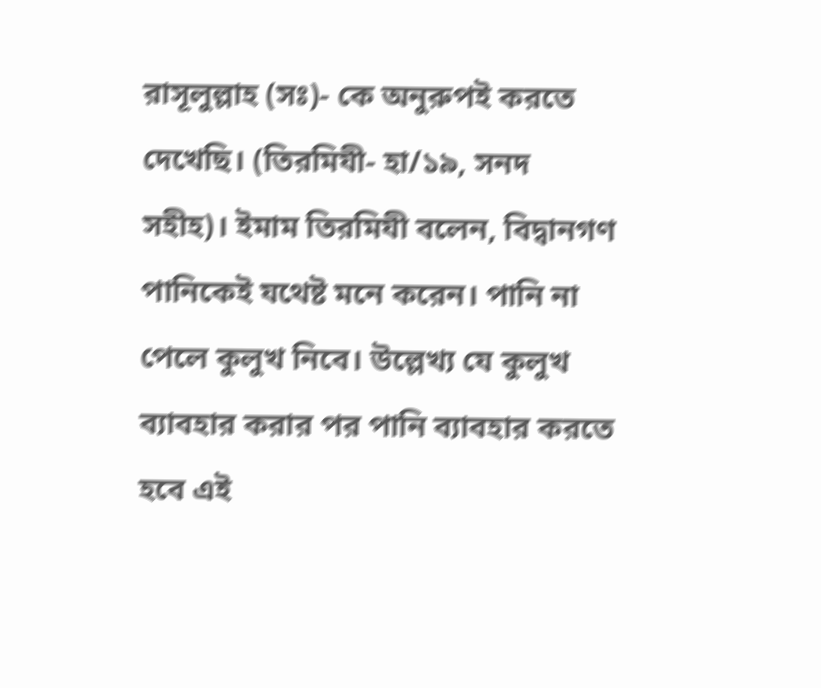রাসূলুল্লাহ (সঃ)- কে অনুরুপই করতে দেখেছি। (তিরমিযী- হা/১৯, সনদ সহীহ)। ইমাম তিরমিযী বলেন, বিদ্বানগণ পানিকেই যথেষ্ট মনে করেন। পানি না পেলে কুলুখ নিবে। উল্লেখ্য যে কুলুখ ব্যাবহার করার পর পানি ব্যাবহার করতে হবে এই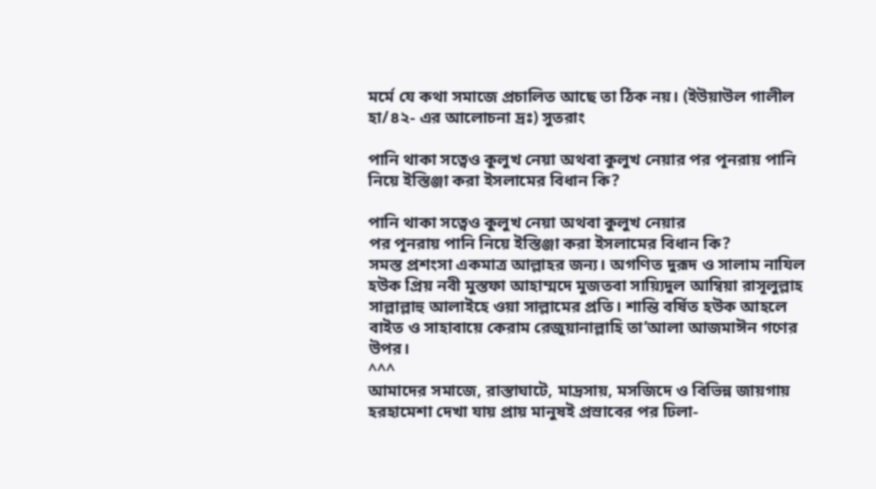মর্মে যে কথা সমাজে প্রচালিত আছে তা ঠিক নয়। (ইউয়াউল গালীল হা/৪২- এর আলোচনা দ্রঃ) সুতরাং

পানি থাকা সত্বেও কুলুখ নেয়া অথবা কুলুখ নেয়ার পর পূনরায় পানি নিয়ে ইস্তিঞ্জা করা ইসলামের বিধান কি?

পানি থাকা সত্বেও কুলুখ নেয়া অথবা কুলুখ নেয়ার
পর পূনরায় পানি নিয়ে ইস্তিঞ্জা করা ইসলামের বিধান কি?
সমস্ত প্রশংসা একমাত্র আল্লাহর জন্য। অগণিত দুরূদ ও সালাম নাযিল হউক প্রিয় নবী মুস্তফা আহাম্মদে মুজতবা সায়্যিদুল আম্বিয়া রাসূলুল্লাহ সাল্লাল্লাহু আলাইহে ওয়া সাল্লামের প্রতি। শান্তি বর্ষিত হউক আহলে বাইত ও সাহাবায়ে কেরাম রেজুয়ানাল্লাহি তা’আলা আজমাঈন গণের উপর।
^^^
আমাদের সমাজে, রাস্তাঘাটে, মাদ্রসায়, মসজিদে ও বিভিন্ন জায়গায় হরহামেশা দেখা যায় প্রায় মানুষই প্রস্রাবের পর ঢিলা-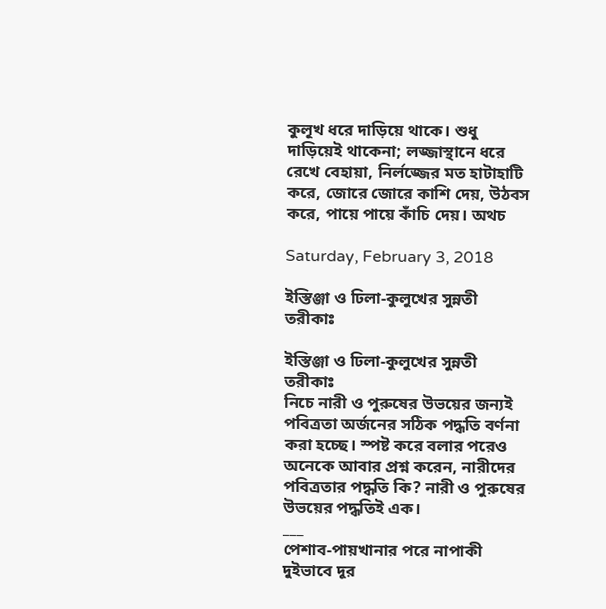কুলূখ ধরে দাড়িয়ে থাকে। শুধু দাড়িয়েই থাকেনা; লজ্জাস্থানে ধরে রেখে বেহায়া, নির্লজ্জের মত হাটাহাটি করে, জোরে জোরে কাশি দেয়, উঠবস করে, পায়ে পায়ে কাঁচি দেয়। অথচ

Saturday, February 3, 2018

ইস্তিঞ্জা ও ঢিলা-কুলুখের সুন্নতী তরীকাঃ

ইস্তিঞ্জা ও ঢিলা-কুলুখের সুন্নতী তরীকাঃ
নিচে নারী ও পুরুষের উভয়ের জন্যই
পবিত্রতা অর্জনের সঠিক পদ্ধতি বর্ণনা
করা হচ্ছে। স্পষ্ট করে বলার পরেও
অনেকে আবার প্রশ্ন করেন, নারীদের
পবিত্রতার পদ্ধতি কি? নারী ও পুরুষের
উভয়ের পদ্ধতিই এক।
___
পেশাব-পায়খানার পরে নাপাকী দুইভাবে দূর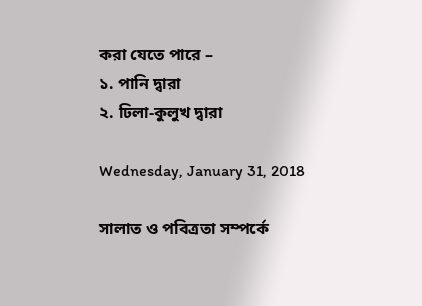করা যেতে পারে –
১. পানি দ্বারা
২. ঢিলা-কুলুখ দ্বারা

Wednesday, January 31, 2018

সালাত ও পবিত্রতা সম্পর্কে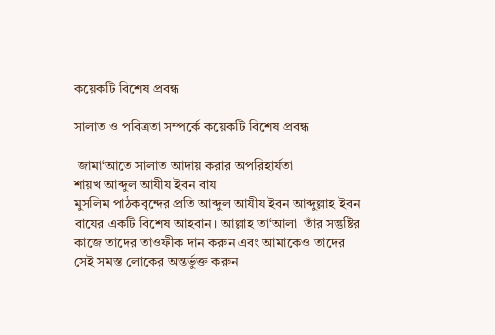কয়েকটি বিশেষ প্রবন্ধ

সালাত ও পবিত্রতা সম্পর্কে কয়েকটি বিশেষ প্রবন্ধ

 জামা‘আতে সালাত আদায় করার অপরিহার্যতা
শায়খ আব্দুল আযীয ইবন বায
মুসলিম পাঠকবৃন্দের প্রতি আব্দুল আযীয ইবন আব্দুল্লাহ ইবন বাযের একটি বিশেষ আহবান। আল্লাহ তা‘আলা  তাঁর সন্তুষ্টির কাজে তাদের তাওফীক দান করুন এবং আমাকেও তাদের সেই সমস্ত লোকের অন্তর্ভুক্ত করুন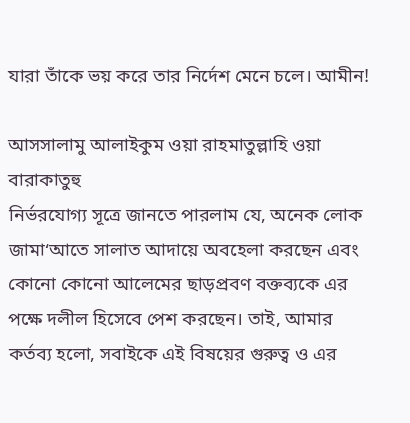যারা তাঁকে ভয় করে তার নির্দেশ মেনে চলে। আমীন!

আসসালামু আলাইকুম ওয়া রাহমাতুল্লাহি ওয়া বারাকাতুহু
নির্ভরযোগ্য সূত্রে জানতে পারলাম যে, অনেক লোক জামা‘আতে সালাত আদায়ে অবহেলা করছেন এবং কোনো কোনো আলেমের ছাড়প্রবণ বক্তব্যকে এর পক্ষে দলীল হিসেবে পেশ করছেন। তাই, আমার কর্তব্য হলো, সবাইকে এই বিষয়ের গুরুত্ব ও এর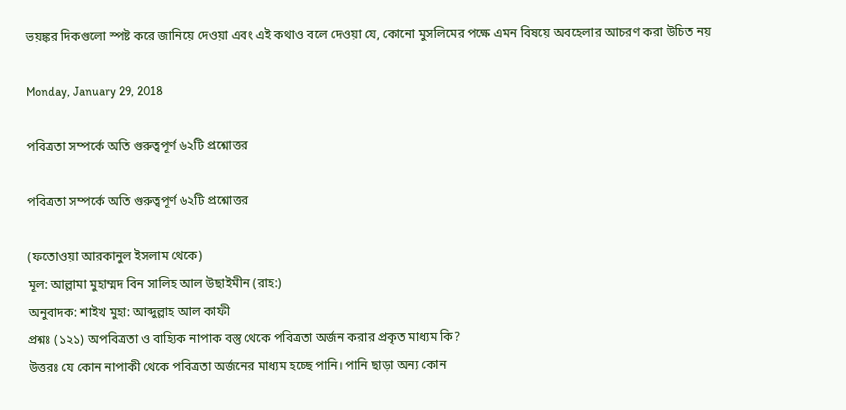ভয়ঙ্কর দিকগুলো স্পষ্ট করে জানিয়ে দেওয়া এবং এই কথাও বলে দেওয়া যে, কোনো মুসলিমের পক্ষে এমন বিষয়ে অবহেলার আচরণ করা উচিত নয়

Monday, January 29, 2018

পবিত্রতা সম্পর্কে অতি গুরুত্বপূর্ণ ৬২টি প্রশ্নোত্তর

পবিত্রতা সম্পর্কে অতি গুরুত্বপূর্ণ ৬২টি প্রশ্নোত্তর

(ফতোওয়া আরকানুল ইসলাম থেকে)
মূল: আল্লামা মুহাম্মদ বিন সালিহ আল উছাইমীন (রাহ:)
অনুবাদক: শাইখ মুহা: আব্দুল্লাহ আল কাফী
প্রশ্নঃ (১২১) অপবিত্রতা ও বাহ্যিক নাপাক বস্তু থেকে পবিত্রতা অর্জন করার প্রকৃত মাধ্যম কি?
উত্তরঃ যে কোন নাপাকী থেকে পবিত্রতা অর্জনের মাধ্যম হচ্ছে পানি। পানি ছাড়া অন্য কোন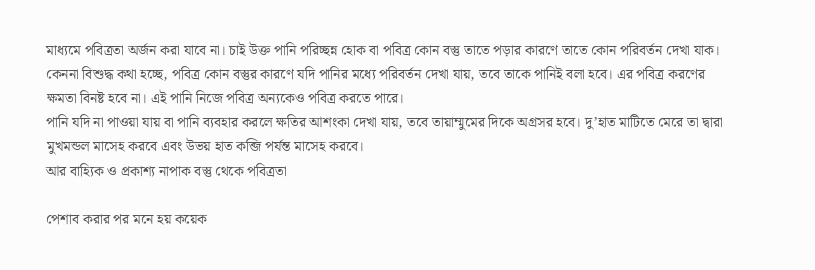মাধ্যমে পবিত্রতা অর্জন করা যাবে না। চাই উক্ত পানি পরিচ্ছন্ন হোক বা পবিত্র কোন বস্তু তাতে পড়ার কারণে তাতে কোন পরিবর্তন দেখা যাক। কেননা বিশুদ্ধ কথা হচ্ছে, পবিত্র কোন বস্তুর কারণে যদি পানির মধ্যে পরিবর্তন দেখা যায়, তবে তাকে পানিই বলা হবে। এর পবিত্র করণের ক্ষমতা বিনষ্ট হবে না। এই পানি নিজে পবিত্র অন্যকেও পবিত্র করতে পারে।
পানি যদি না পাওয়া যায় বা পানি ব্যবহার করলে ক্ষতির আশংকা দেখা যায়, তবে তায়াম্মুমের দিকে অগ্রসর হবে। দু’হাত মাটিতে মেরে তা দ্বারা মুখমন্ডল মাসেহ করবে এবং উভয় হাত কব্জি পর্যন্ত মাসেহ করবে।
আর বাহ্যিক ও প্রকাশ্য নাপাক বস্তু থেকে পবিত্রতা

পেশাব করার পর মনে হয় কয়েক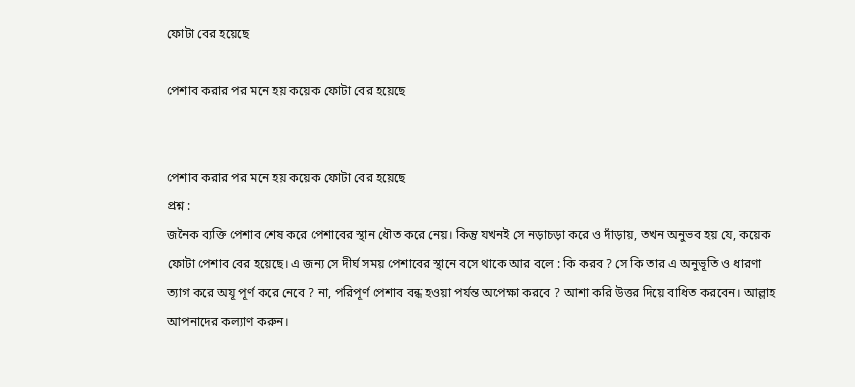ফোটা বের হয়েছে

পেশাব করার পর মনে হয় কয়েক ফোটা বের হয়েছে


পেশাব করার পর মনে হয় কয়েক ফোটা বের হয়েছে
প্রশ্ন :
জনৈক ব্যক্তি পেশাব শেষ করে পেশাবের স্থান ধৌত করে নেয়। কিন্তু যখনই সে নড়াচড়া করে ও দাঁড়ায়, তখন অনুভব হয় যে, কয়েক ফোটা পেশাব বের হয়েছে। এ জন্য সে দীর্ঘ সময় পেশাবের স্থানে বসে থাকে আর বলে : কি করব ? সে কি তার এ অনুভূতি ও ধারণা ত্যাগ করে অযূ পূর্ণ করে নেবে ? না, পরিপূর্ণ পেশাব বন্ধ হওয়া পর্যন্ত অপেক্ষা করবে ? আশা করি উত্তর দিয়ে বাধিত করবেন। আল্লাহ আপনাদের কল্যাণ করুন।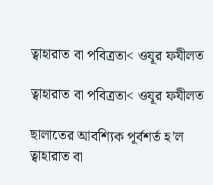ত্বাহারাত বা পবিত্রতা< ওযূর ফযীলত

ত্বাহারাত বা পবিত্রতা< ওযূর ফযীলত

ছালাতের আবশ্যিক পূর্বশর্ত হ’ল ত্বাহারাত বা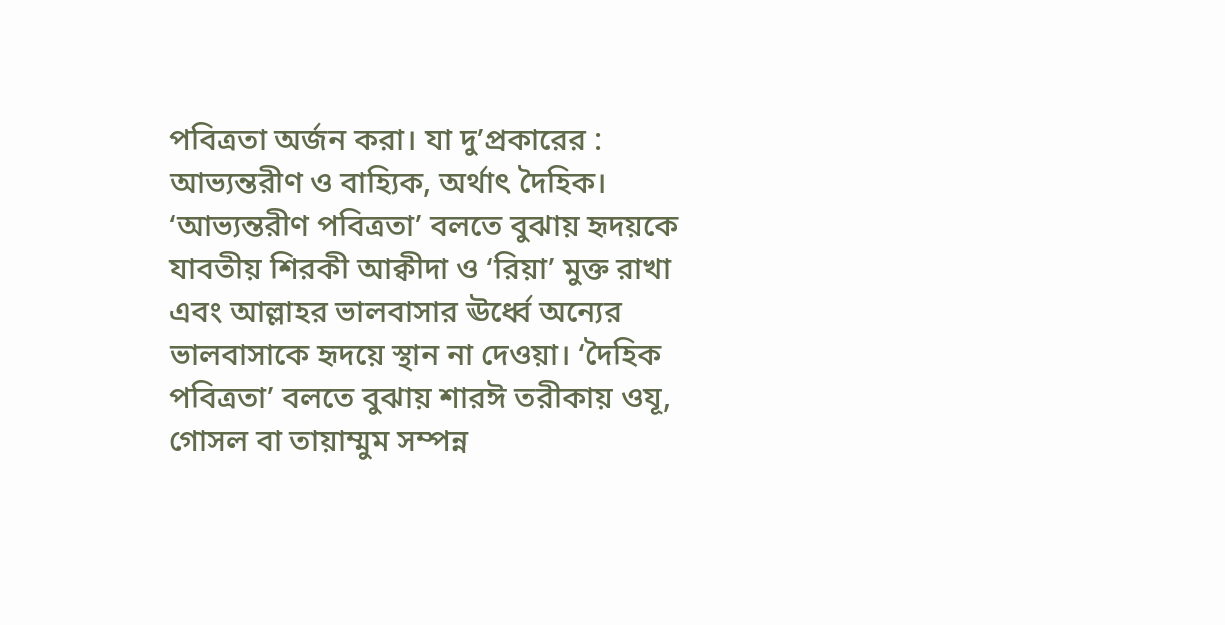পবিত্রতা অর্জন করা। যা দু’প্রকারের : আভ্যন্তরীণ ও বাহ্যিক, অর্থাৎ দৈহিক। ‘আভ্যন্তরীণ পবিত্রতা’ বলতে বুঝায় হৃদয়কে যাবতীয় শিরকী আক্বীদা ও ‘রিয়া’ মুক্ত রাখা এবং আল্লাহর ভালবাসার ঊর্ধ্বে অন্যের ভালবাসাকে হৃদয়ে স্থান না দেওয়া। ‘দৈহিক পবিত্রতা’ বলতে বুঝায় শারঈ তরীকায় ওযূ, গোসল বা তায়াম্মুম সম্পন্ন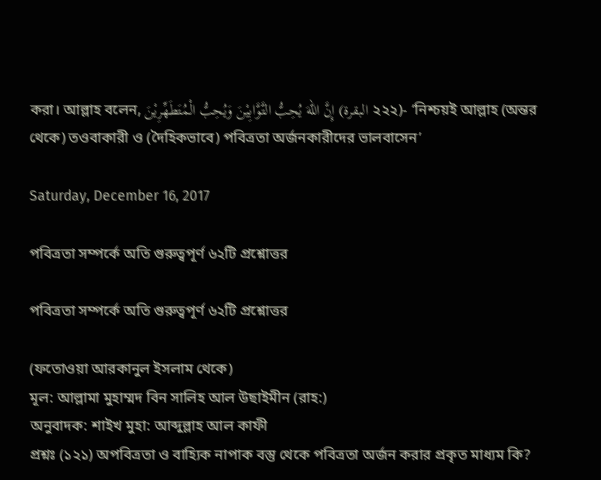করা। আল্লাহ বলেন, إِنَّ اللهَ يُحِبُّ التَّوَّابِيْنَ وَيُحِبُّ الْمُتَطَهِّرِيْنَ (البقرة ২২২)- ‘নিশ্চয়ই আল্লাহ (অন্তর থেকে) তওবাকারী ও (দৈহিকভাবে) পবিত্রতা অর্জনকারীদের ভালবাসেন’

Saturday, December 16, 2017

পবিত্রতা সম্পর্কে অতি গুরুত্বপূর্ণ ৬২টি প্রশ্নোত্তর

পবিত্রতা সম্পর্কে অতি গুরুত্বপূর্ণ ৬২টি প্রশ্নোত্তর

(ফতোওয়া আরকানুল ইসলাম থেকে)
মূল: আল্লামা মুহাম্মদ বিন সালিহ আল উছাইমীন (রাহ:)
অনুবাদক: শাইখ মুহা: আব্দুল্লাহ আল কাফী
প্রশ্নঃ (১২১) অপবিত্রতা ও বাহ্যিক নাপাক বস্তু থেকে পবিত্রতা অর্জন করার প্রকৃত মাধ্যম কি?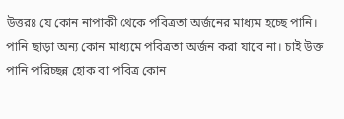উত্তরঃ যে কোন নাপাকী থেকে পবিত্রতা অর্জনের মাধ্যম হচ্ছে পানি। পানি ছাড়া অন্য কোন মাধ্যমে পবিত্রতা অর্জন করা যাবে না। চাই উক্ত পানি পরিচ্ছন্ন হোক বা পবিত্র কোন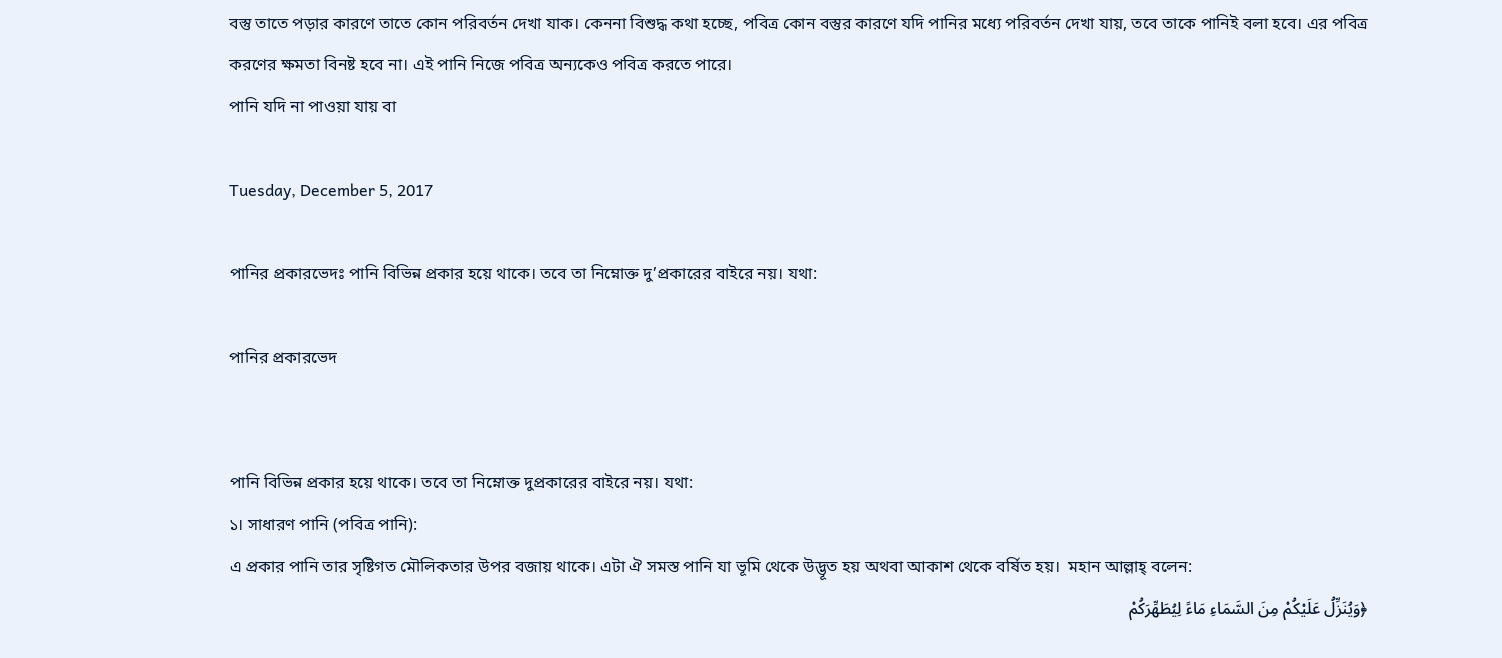বস্তু তাতে পড়ার কারণে তাতে কোন পরিবর্তন দেখা যাক। কেননা বিশুদ্ধ কথা হচ্ছে, পবিত্র কোন বস্তুর কারণে যদি পানির মধ্যে পরিবর্তন দেখা যায়, তবে তাকে পানিই বলা হবে। এর পবিত্র করণের ক্ষমতা বিনষ্ট হবে না। এই পানি নিজে পবিত্র অন্যকেও পবিত্র করতে পারে।
পানি যদি না পাওয়া যায় বা

Tuesday, December 5, 2017

পানির প্রকারভেদঃ পানি বিভিন্ন প্রকার হয়ে থাকে। তবে তা নিম্নোক্ত দু’প্রকারের বাইরে নয়। যথা:

পানির প্রকারভেদ


পানি বিভিন্ন প্রকার হয়ে থাকে। তবে তা নিম্নোক্ত দুপ্রকারের বাইরে নয়। যথা:
১। সাধারণ পানি (পবিত্র পানি):
এ প্রকার পানি তার সৃষ্টিগত মৌলিকতার উপর বজায় থাকে। এটা ঐ সমস্ত পানি যা ভূমি থেকে উদ্ভূত হয় অথবা আকাশ থেকে বর্ষিত হয়।  মহান আল্লাহ্‌ বলেন:
﴿وَيُنَزِّلُ عَلَيْكُمْ مِنَ السَّمَاءِ مَاءً لِيُطَهِّرَكُمْ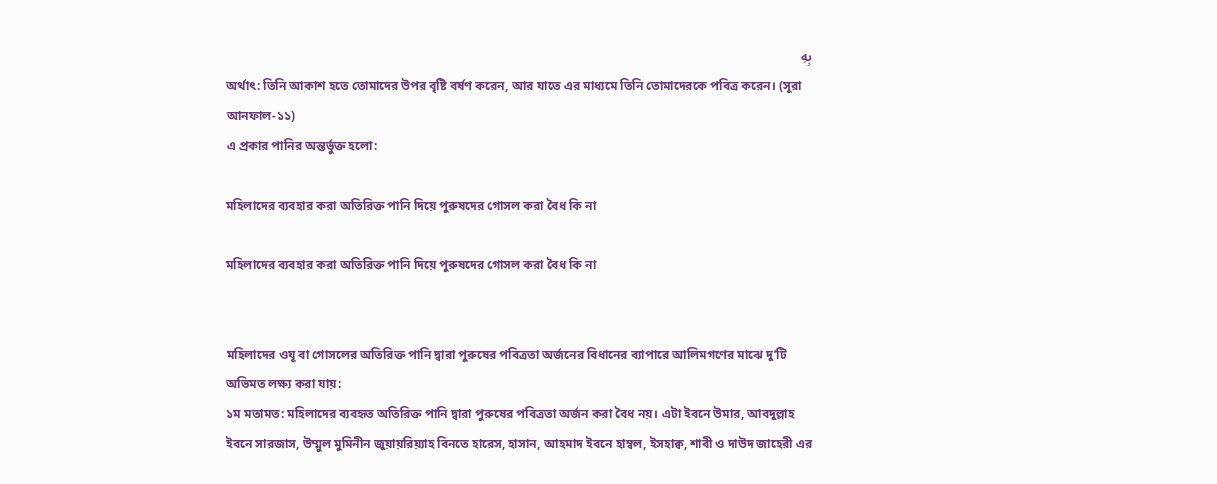بِهِ
অর্থাৎ: তিনি আকাশ হতে তোমাদের উপর বৃষ্টি বর্ষণ করেন, আর যাতে এর মাধ্যমে তিনি তোমাদেরকে পবিত্র করেন। (সূরা আনফাল-১১)
এ প্রকার পানির অন্তর্ভুক্ত হলো:

মহিলাদের ব্যবহার করা অতিরিক্ত পানি দিয়ে পুরুষদের গোসল করা বৈধ কি না

মহিলাদের ব্যবহার করা অতিরিক্ত পানি দিয়ে পুরুষদের গোসল করা বৈধ কি না


মহিলাদের ওযূ বা গোসলের অতিরিক্ত পানি দ্বারা পুরুষের পবিত্রতা অর্জনের বিধানের ব্যাপারে আলিমগণের মাঝে দু’টি অভিমত লক্ষ্য করা যায়:
১ম মতামত: মহিলাদের ব্যবহৃত অতিরিক্ত পানি দ্বারা পুরুষের পবিত্রতা অর্জন করা বৈধ নয়। এটা ইবনে উমার, আবদুল্লাহ ইবনে সারজাস, উম্মুল মুমিনীন জুয়ায়রিয়্যাহ বিনতে হারেস, হাসান, আহমাদ ইবনে হাম্বল, ইসহাক্ব, শাবী ও দাউদ জাহেরী এর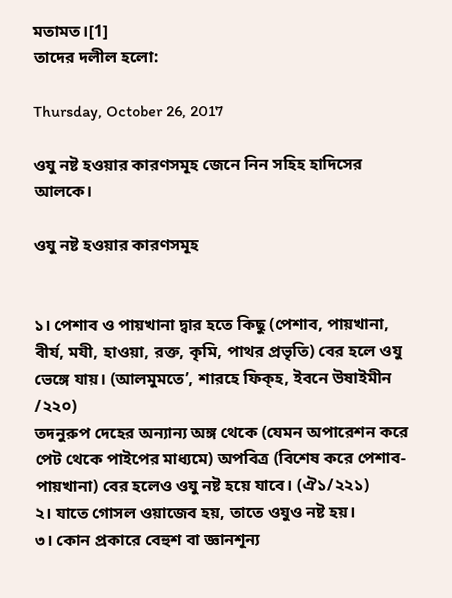মতামত।[1]
তাদের দলীল হলো:

Thursday, October 26, 2017

ওযু নষ্ট হওয়ার কারণসমূহ জেনে নিন সহিহ হাদিসের আলকে।

ওযু নষ্ট হওয়ার কারণসমূহ


১। পেশাব ও পায়খানা দ্বার হতে কিছু (পেশাব, পায়খানা, বীর্য, মযী, হাওয়া, রক্ত, কৃমি, পাথর প্রভৃতি) বের হলে ওযু ভেঙ্গে যায়। (আলমুমতে’, শারহে ফিক্‌হ, ইবনে উষাইমীন /২২০)
তদনুরুপ দেহের অন্যান্য অঙ্গ থেকে (যেমন অপারেশন করে পেট থেকে পাইপের মাধ্যমে) অপবিত্র (বিশেষ করে পেশাব-পায়খানা) বের হলেও ওযু নষ্ট হয়ে যাবে। (ঐ১/২২১)
২। যাতে গোসল ওয়াজেব হয়, তাতে ওযুও নষ্ট হয়।
৩। কোন প্রকারে বেহুশ বা জ্ঞানশূন্য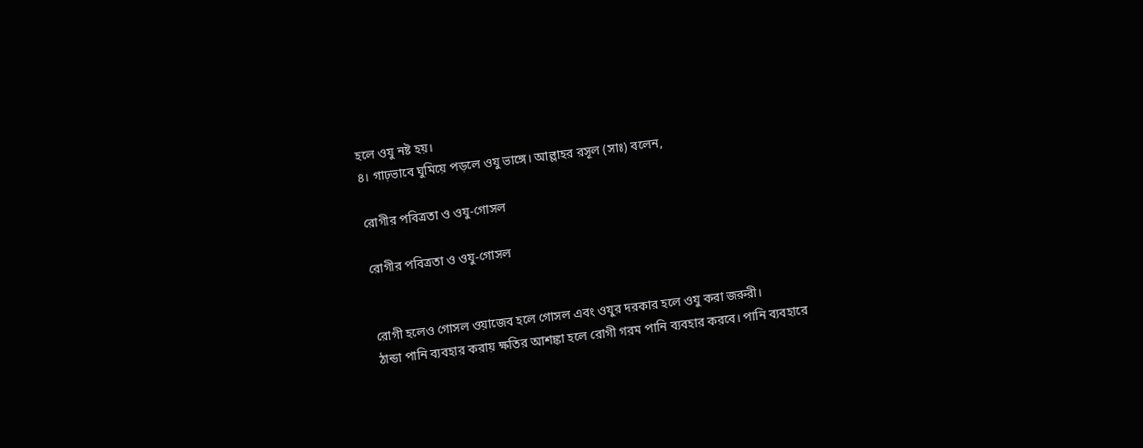হলে ওযু নষ্ট হয়।
৪। গাঢ়ভাবে ঘুমিয়ে পড়লে ওযু ভাঙ্গে। আল্লাহর রসূল (সাঃ) বলেন,

রোগীর পবিত্রতা ও ওযু-গোসল

রোগীর পবিত্রতা ও ওযু-গোসল


রোগী হলেও গোসল ওয়াজেব হলে গোসল এবং ওযুর দরকার হলে ওযু করা জরুরী।
ঠান্ডা পানি ব্যবহার করায় ক্ষতির আশঙ্কা হলে রোগী গরম পানি ব্যবহার করবে। পানি ব্যবহারে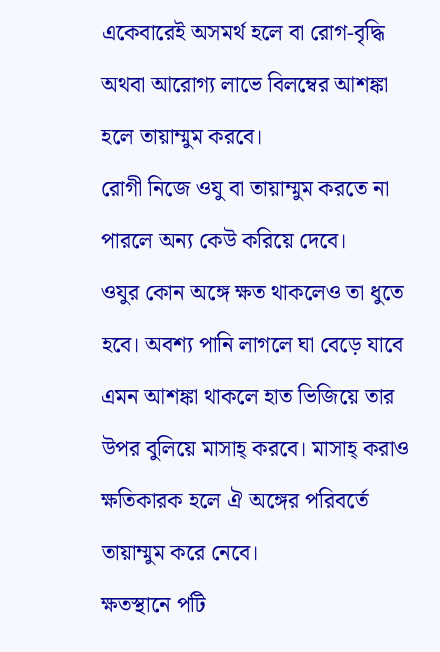একেবারেই অসমর্থ হলে বা রোগ-বৃদ্ধি অথবা আরোগ্য লাভে বিলম্বের আশঙ্কা হলে তায়াম্মুম করবে।
রোগী নিজে ওযু বা তায়াম্মুম করতে না পারলে অন্য কেউ করিয়ে দেবে।
ওযুর কোন অঙ্গে ক্ষত থাকলেও তা ধুতে হবে। অবশ্য পানি লাগলে ঘা বেড়ে যাবে এমন আশঙ্কা থাকলে হাত ভিজিয়ে তার উপর বুলিয়ে মাসাহ্‌ করবে। মাসাহ্‌ করাও ক্ষতিকারক হলে ঐ অঙ্গের পরিবর্তে তায়াম্মুম করে নেবে।
ক্ষতস্থানে পটি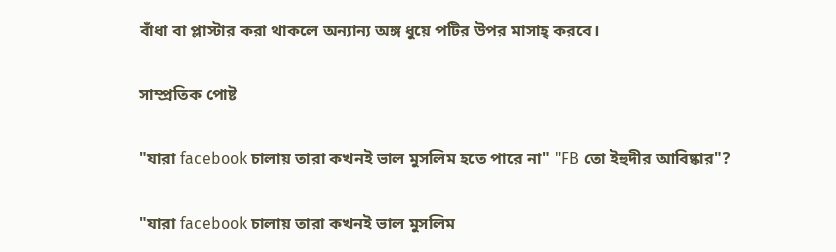বাঁধা বা প্লাস্টার করা থাকলে অন্যান্য অঙ্গ ধুয়ে পটির উপর মাসাহ্‌ করবে।

সাম্প্রতিক পোষ্ট

"যারা facebook চালায় তারা কখনই ভাল মুসলিম হতে পারে না" "FB তো ইহুদীর আবিষ্কার"?

"যারা facebook চালায় তারা কখনই ভাল মুসলিম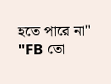হতে পারে না" "FB তো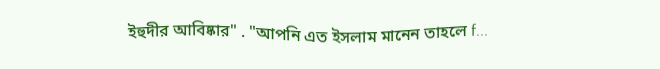ইহুদীর আবিষ্কার" . "আপনি এত ইসলাম মানেন তাহলে f...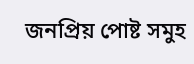জনপ্রিয় পোষ্ট সমুহ